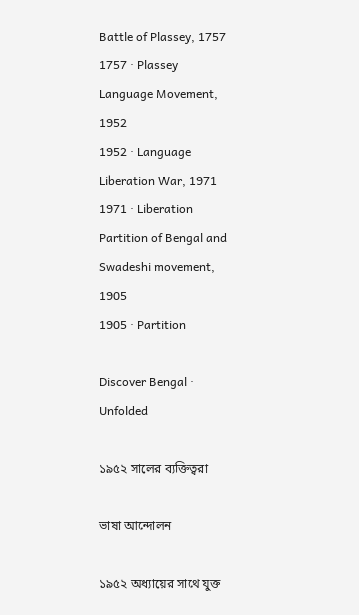Battle of Plassey, 1757
1757 · Plassey
Language Movement, 1952
1952 · Language
Liberation War, 1971
1971 · Liberation
Partition of Bengal and Swadeshi movement, 1905
1905 · Partition

Discover Bengal · Unfolded

১৯৫২ সালের ব্যক্তিত্বরা

ভাষা আন্দোলন

১৯৫২ অধ্যায়ের সাথে যুক্ত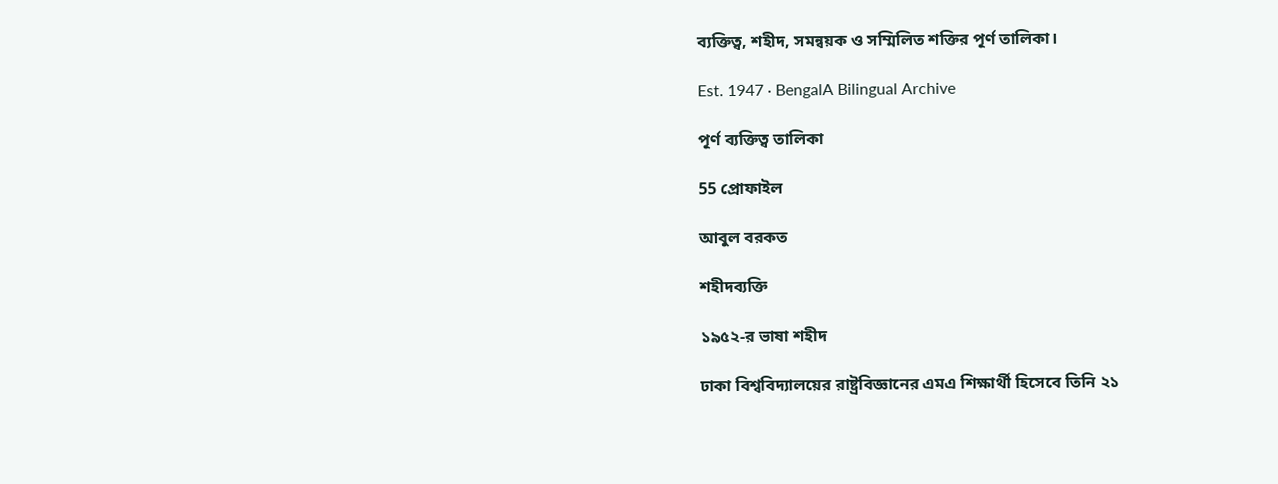ব্যক্তিত্ব, শহীদ, সমন্বয়ক ও সম্মিলিত শক্তির পূর্ণ তালিকা।

Est. 1947 · BengalA Bilingual Archive

পূর্ণ ব্যক্তিত্ব তালিকা

55 প্রোফাইল

আবুল বরকত

শহীদব্যক্তি

১৯৫২-র ভাষা শহীদ

ঢাকা বিশ্ববিদ্যালয়ের রাষ্ট্রবিজ্ঞানের এমএ শিক্ষার্থী হিসেবে তিনি ২১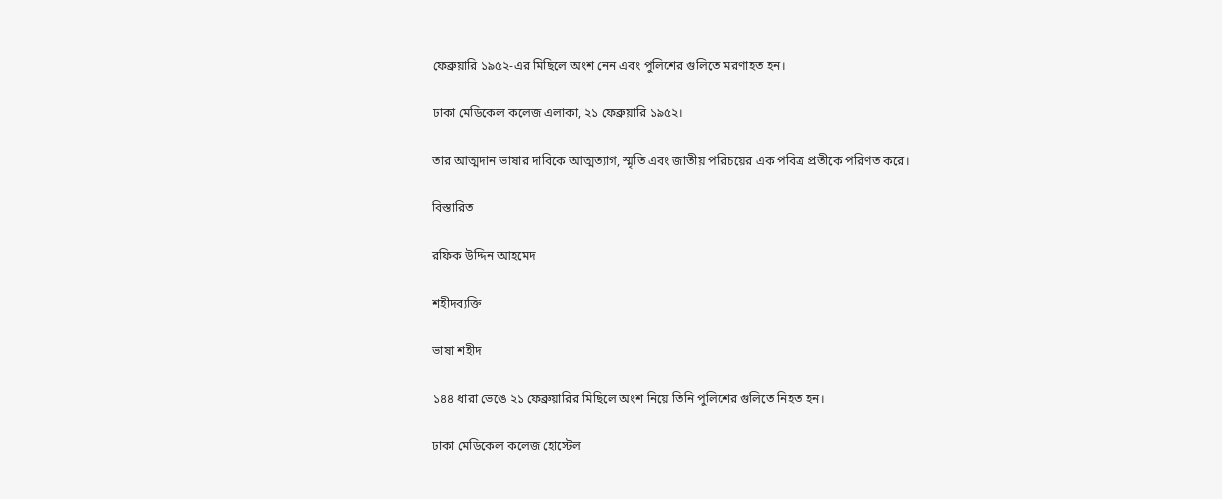ফেব্রুয়ারি ১৯৫২-এর মিছিলে অংশ নেন এবং পুলিশের গুলিতে মরণাহত হন।

ঢাকা মেডিকেল কলেজ এলাকা, ২১ ফেব্রুয়ারি ১৯৫২।

তার আত্মদান ভাষার দাবিকে আত্মত্যাগ, স্মৃতি এবং জাতীয় পরিচয়ের এক পবিত্র প্রতীকে পরিণত করে।

বিস্তারিত

রফিক উদ্দিন আহমেদ

শহীদব্যক্তি

ভাষা শহীদ

১৪৪ ধারা ভেঙে ২১ ফেব্রুয়ারির মিছিলে অংশ নিয়ে তিনি পুলিশের গুলিতে নিহত হন।

ঢাকা মেডিকেল কলেজ হোস্টেল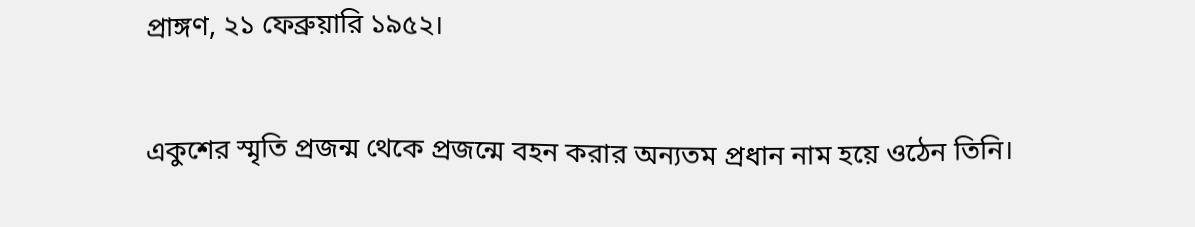প্রাঙ্গণ, ২১ ফেব্রুয়ারি ১৯৫২।

একুশের স্মৃতি প্রজন্ম থেকে প্রজন্মে বহন করার অন্যতম প্রধান নাম হয়ে ওঠেন তিনি।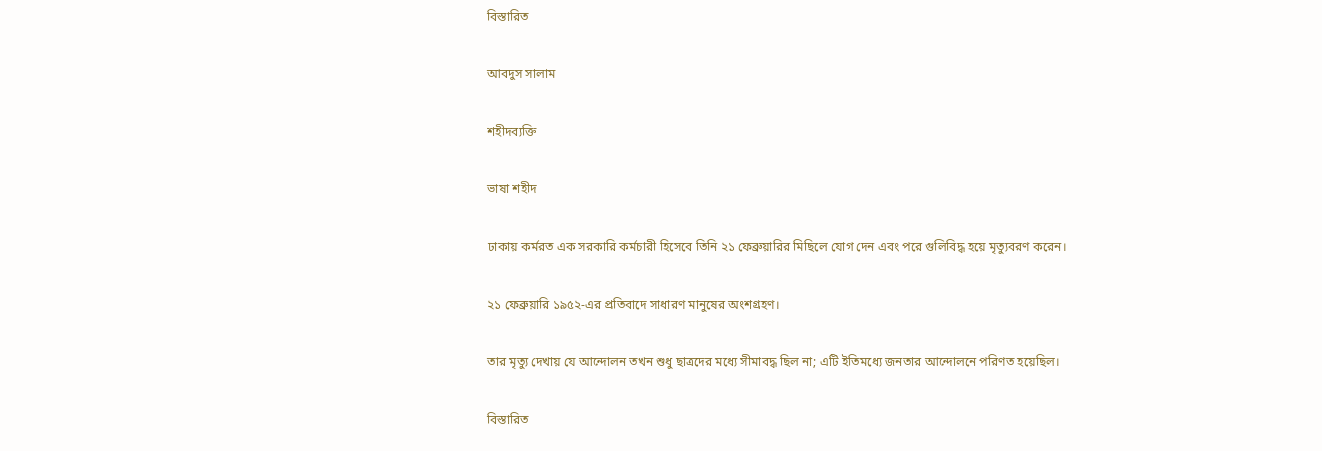বিস্তারিত

আবদুস সালাম

শহীদব্যক্তি

ভাষা শহীদ

ঢাকায় কর্মরত এক সরকারি কর্মচারী হিসেবে তিনি ২১ ফেব্রুয়ারির মিছিলে যোগ দেন এবং পরে গুলিবিদ্ধ হয়ে মৃত্যুবরণ করেন।

২১ ফেব্রুয়ারি ১৯৫২-এর প্রতিবাদে সাধারণ মানুষের অংশগ্রহণ।

তার মৃত্যু দেখায় যে আন্দোলন তখন শুধু ছাত্রদের মধ্যে সীমাবদ্ধ ছিল না; এটি ইতিমধ্যে জনতার আন্দোলনে পরিণত হয়েছিল।

বিস্তারিত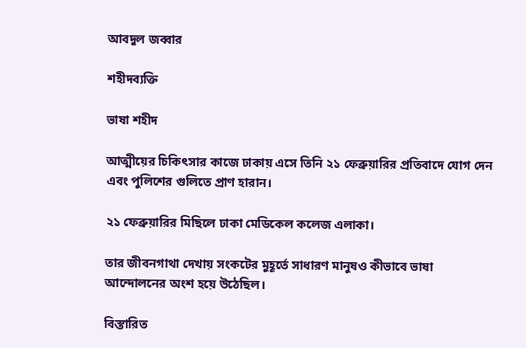আবদুল জব্বার

শহীদব্যক্তি

ভাষা শহীদ

আত্মীয়ের চিকিৎসার কাজে ঢাকায় এসে তিনি ২১ ফেব্রুয়ারির প্রতিবাদে যোগ দেন এবং পুলিশের গুলিতে প্রাণ হারান।

২১ ফেব্রুয়ারির মিছিলে ঢাকা মেডিকেল কলেজ এলাকা।

তার জীবনগাথা দেখায় সংকটের মুহূর্তে সাধারণ মানুষও কীভাবে ভাষা আন্দোলনের অংশ হয়ে উঠেছিল।

বিস্তারিত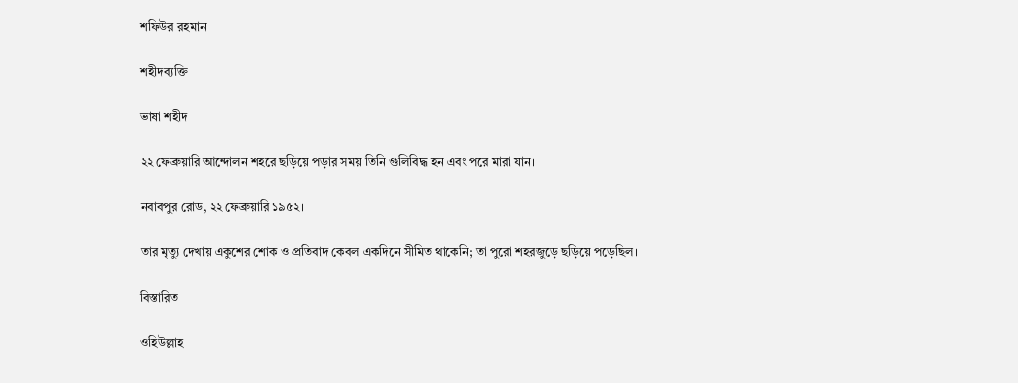শফিউর রহমান

শহীদব্যক্তি

ভাষা শহীদ

২২ ফেব্রুয়ারি আন্দোলন শহরে ছড়িয়ে পড়ার সময় তিনি গুলিবিদ্ধ হন এবং পরে মারা যান।

নবাবপুর রোড, ২২ ফেব্রুয়ারি ১৯৫২।

তার মৃত্যু দেখায় একুশের শোক ও প্রতিবাদ কেবল একদিনে সীমিত থাকেনি; তা পুরো শহরজুড়ে ছড়িয়ে পড়েছিল।

বিস্তারিত

ওহিউল্লাহ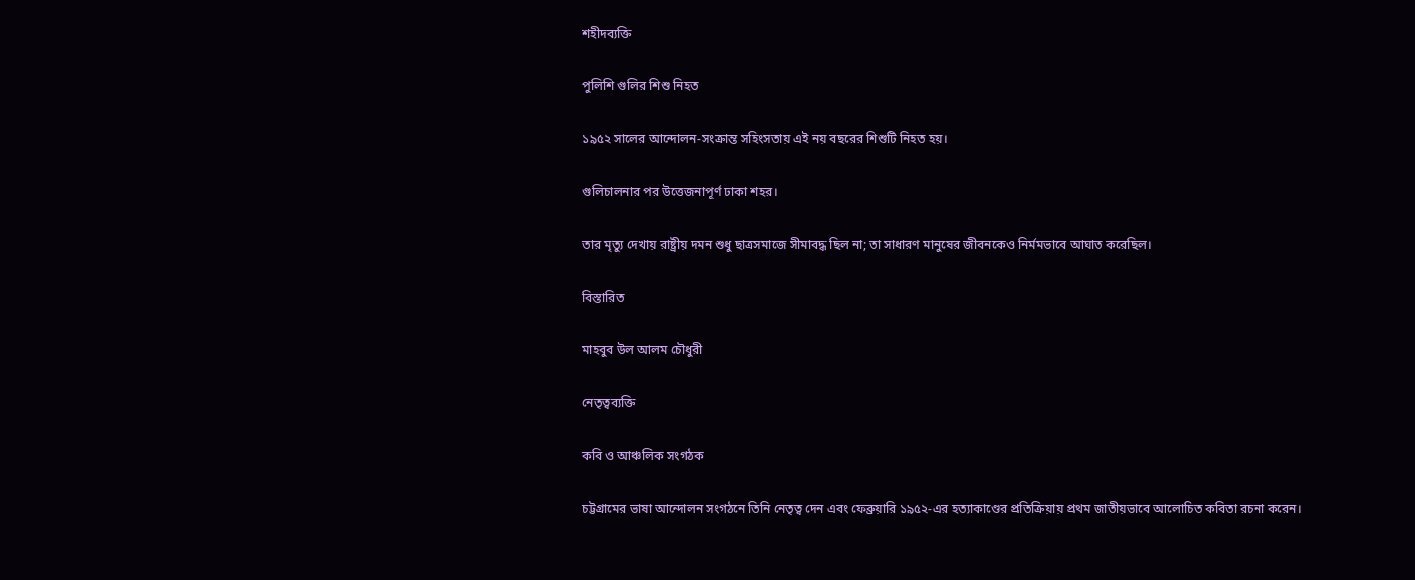শহীদব্যক্তি

পুলিশি গুলির শিশু নিহত

১৯৫২ সালের আন্দোলন-সংক্রান্ত সহিংসতায় এই নয় বছরের শিশুটি নিহত হয়।

গুলিচালনার পর উত্তেজনাপূর্ণ ঢাকা শহর।

তার মৃত্যু দেখায় রাষ্ট্রীয় দমন শুধু ছাত্রসমাজে সীমাবদ্ধ ছিল না; তা সাধারণ মানুষের জীবনকেও নির্মমভাবে আঘাত করেছিল।

বিস্তারিত

মাহবুব উল আলম চৌধুরী

নেতৃত্বব্যক্তি

কবি ও আঞ্চলিক সংগঠক

চট্টগ্রামের ভাষা আন্দোলন সংগঠনে তিনি নেতৃত্ব দেন এবং ফেব্রুয়ারি ১৯৫২-এর হত্যাকাণ্ডের প্রতিক্রিয়ায় প্রথম জাতীয়ভাবে আলোচিত কবিতা রচনা করেন।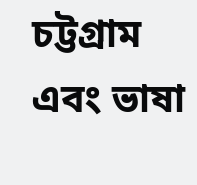চট্টগ্রাম এবং ভাষা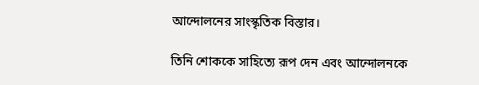আন্দোলনের সাংস্কৃতিক বিস্তার।

তিনি শোককে সাহিত্যে রূপ দেন এবং আন্দোলনকে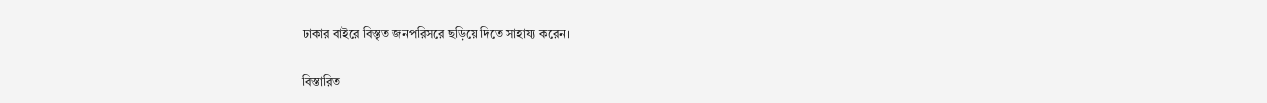ঢাকার বাইরে বিস্তৃত জনপরিসরে ছড়িয়ে দিতে সাহায্য করেন।

বিস্তারিত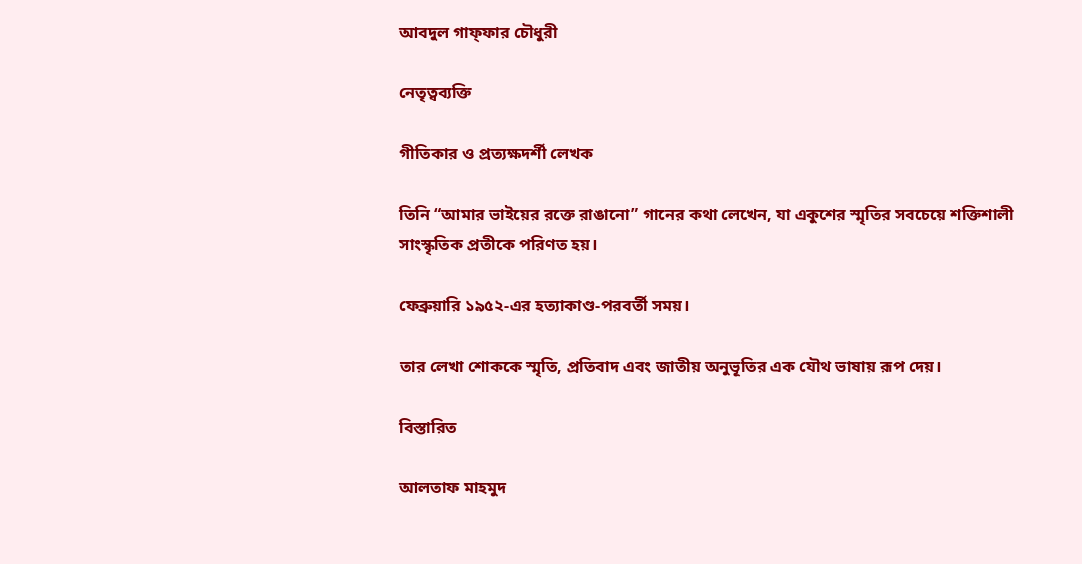আবদুল গাফ্ফার চৌধুরী

নেতৃত্বব্যক্তি

গীতিকার ও প্রত্যক্ষদর্শী লেখক

তিনি “আমার ভাইয়ের রক্তে রাঙানো” গানের কথা লেখেন, যা একুশের স্মৃতির সবচেয়ে শক্তিশালী সাংস্কৃতিক প্রতীকে পরিণত হয়।

ফেব্রুয়ারি ১৯৫২-এর হত্যাকাণ্ড-পরবর্তী সময়।

তার লেখা শোককে স্মৃতি, প্রতিবাদ এবং জাতীয় অনুভূতির এক যৌথ ভাষায় রূপ দেয়।

বিস্তারিত

আলতাফ মাহমুদ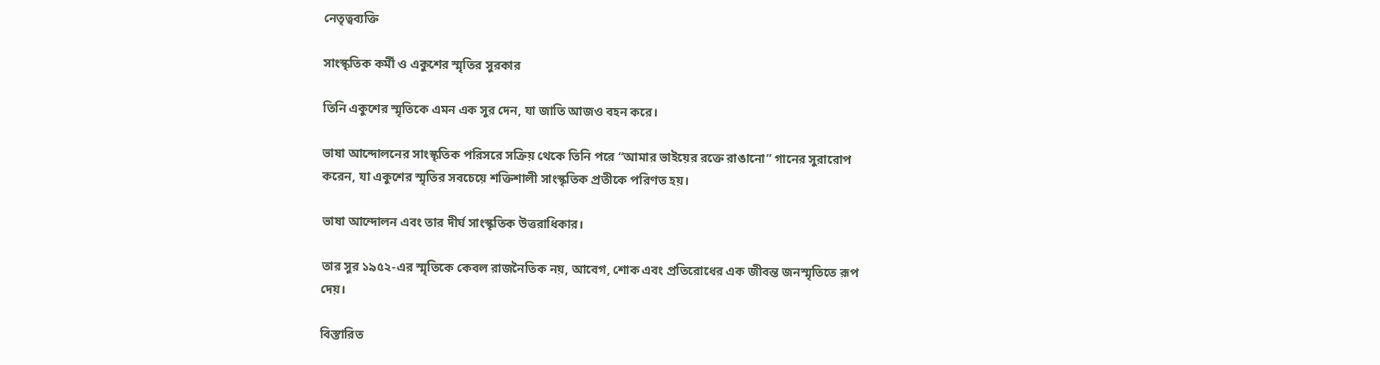নেতৃত্বব্যক্তি

সাংস্কৃতিক কর্মী ও একুশের স্মৃতির সুরকার

তিনি একুশের স্মৃতিকে এমন এক সুর দেন, যা জাতি আজও বহন করে।

ভাষা আন্দোলনের সাংস্কৃতিক পরিসরে সক্রিয় থেকে তিনি পরে “আমার ভাইয়ের রক্তে রাঙানো” গানের সুরারোপ করেন, যা একুশের স্মৃতির সবচেয়ে শক্তিশালী সাংস্কৃতিক প্রতীকে পরিণত হয়।

ভাষা আন্দোলন এবং তার দীর্ঘ সাংস্কৃতিক উত্তরাধিকার।

তার সুর ১৯৫২-এর স্মৃতিকে কেবল রাজনৈতিক নয়, আবেগ, শোক এবং প্রতিরোধের এক জীবন্ত জনস্মৃতিতে রূপ দেয়।

বিস্তারিত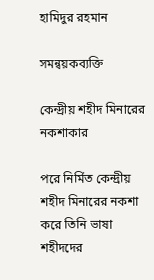হামিদুর রহমান

সমন্বয়কব্যক্তি

কেন্দ্রীয় শহীদ মিনারের নকশাকার

পরে নির্মিত কেন্দ্রীয় শহীদ মিনারের নকশা করে তিনি ভাষা শহীদদের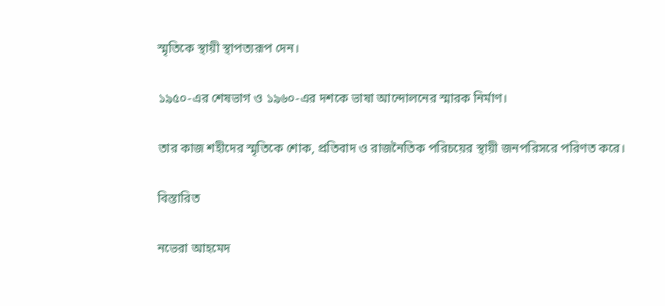স্মৃতিকে স্থায়ী স্থাপত্যরূপ দেন।

১৯৫০-এর শেষভাগ ও ১৯৬০-এর দশকে ভাষা আন্দোলনের স্মারক নির্মাণ।

তার কাজ শহীদের স্মৃতিকে শোক, প্রতিবাদ ও রাজনৈতিক পরিচয়ের স্থায়ী জনপরিসরে পরিণত করে।

বিস্তারিত

নভেরা আহমেদ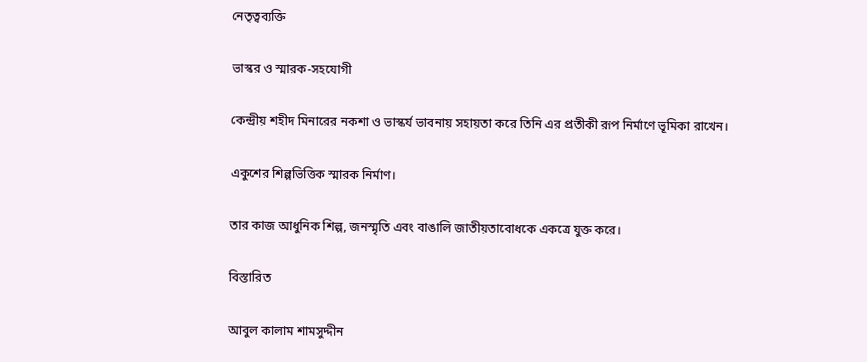নেতৃত্বব্যক্তি

ভাস্কর ও স্মারক-সহযোগী

কেন্দ্রীয় শহীদ মিনারের নকশা ও ভাস্কর্য ভাবনায় সহায়তা করে তিনি এর প্রতীকী রূপ নির্মাণে ভূমিকা রাখেন।

একুশের শিল্পভিত্তিক স্মারক নির্মাণ।

তার কাজ আধুনিক শিল্প, জনস্মৃতি এবং বাঙালি জাতীয়তাবোধকে একত্রে যুক্ত করে।

বিস্তারিত

আবুল কালাম শামসুদ্দীন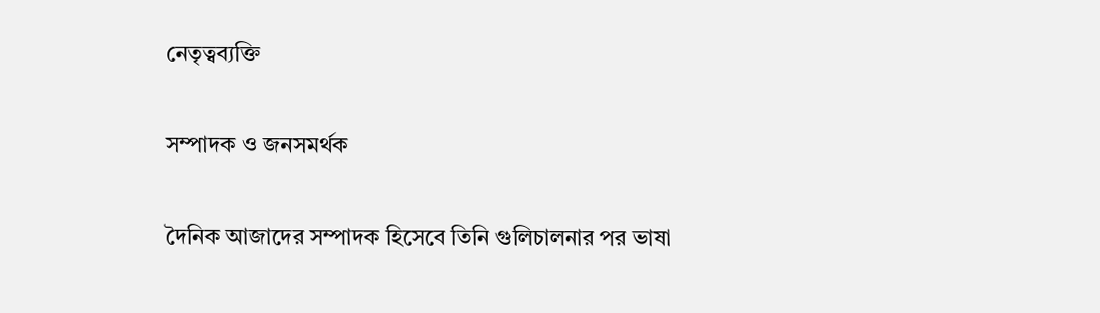নেতৃত্বব্যক্তি

সম্পাদক ও জনসমর্থক

দৈনিক আজাদের সম্পাদক হিসেবে তিনি গুলিচালনার পর ভাষা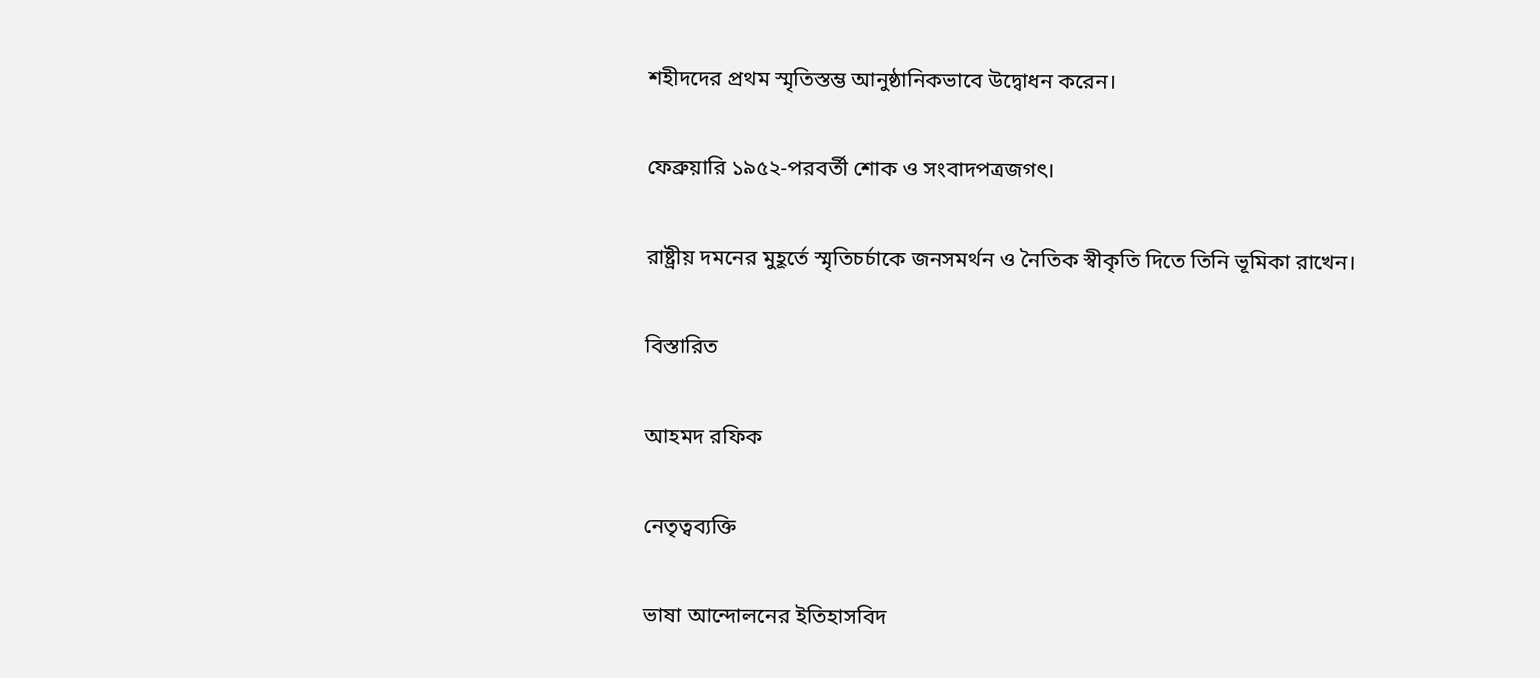শহীদদের প্রথম স্মৃতিস্তম্ভ আনুষ্ঠানিকভাবে উদ্বোধন করেন।

ফেব্রুয়ারি ১৯৫২-পরবর্তী শোক ও সংবাদপত্রজগৎ।

রাষ্ট্রীয় দমনের মুহূর্তে স্মৃতিচর্চাকে জনসমর্থন ও নৈতিক স্বীকৃতি দিতে তিনি ভূমিকা রাখেন।

বিস্তারিত

আহমদ রফিক

নেতৃত্বব্যক্তি

ভাষা আন্দোলনের ইতিহাসবিদ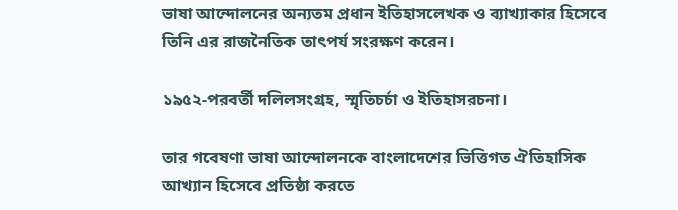ভাষা আন্দোলনের অন্যতম প্রধান ইতিহাসলেখক ও ব্যাখ্যাকার হিসেবে তিনি এর রাজনৈতিক তাৎপর্য সংরক্ষণ করেন।

১৯৫২-পরবর্তী দলিলসংগ্রহ, স্মৃতিচর্চা ও ইতিহাসরচনা।

তার গবেষণা ভাষা আন্দোলনকে বাংলাদেশের ভিত্তিগত ঐতিহাসিক আখ্যান হিসেবে প্রতিষ্ঠা করতে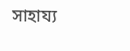সাহায্য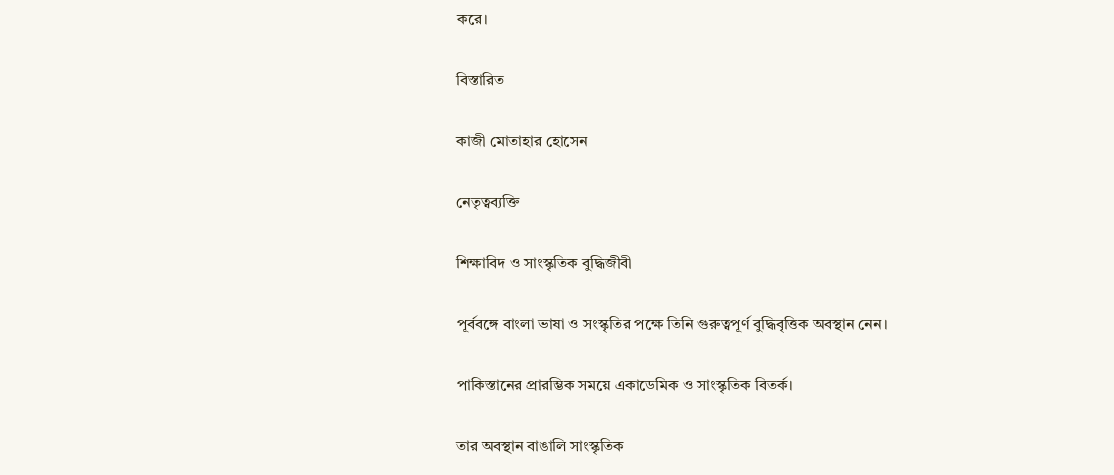করে।

বিস্তারিত

কাজী মোতাহার হোসেন

নেতৃত্বব্যক্তি

শিক্ষাবিদ ও সাংস্কৃতিক বুদ্ধিজীবী

পূর্ববঙ্গে বাংলা ভাষা ও সংস্কৃতির পক্ষে তিনি গুরুত্বপূর্ণ বুদ্ধিবৃত্তিক অবস্থান নেন।

পাকিস্তানের প্রারম্ভিক সময়ে একাডেমিক ও সাংস্কৃতিক বিতর্ক।

তার অবস্থান বাঙালি সাংস্কৃতিক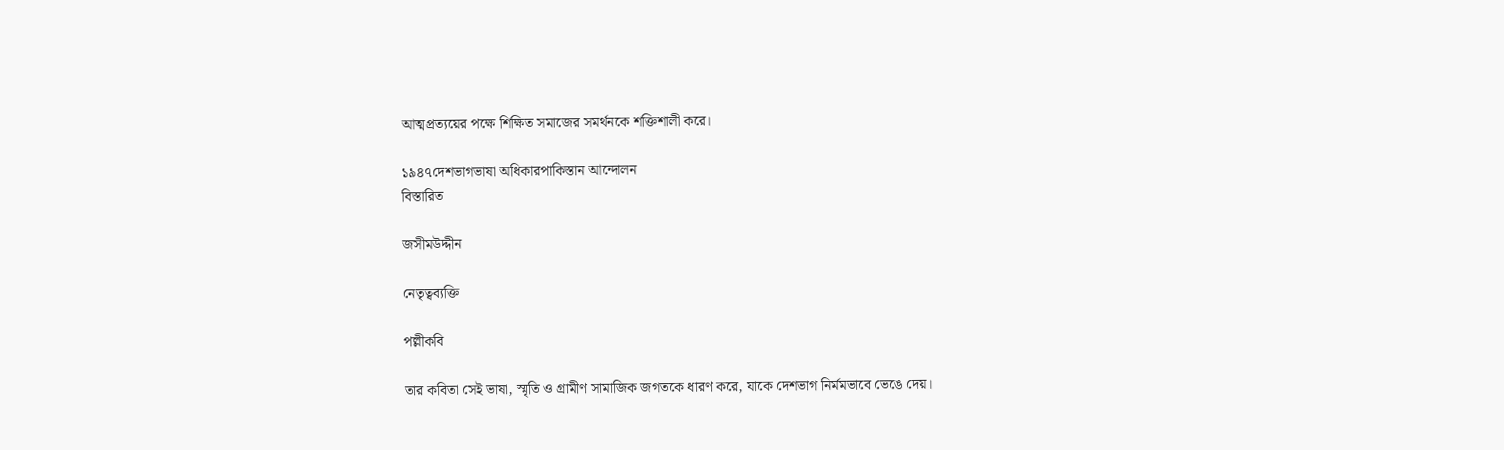আত্মপ্রত্যয়ের পক্ষে শিক্ষিত সমাজের সমর্থনকে শক্তিশালী করে।

১৯৪৭দেশভাগভাষা অধিকারপাকিস্তান আন্দোলন
বিস্তারিত

জসীমউদ্দীন

নেতৃত্বব্যক্তি

পল্লীকবি

তার কবিতা সেই ভাষা, স্মৃতি ও গ্রামীণ সামাজিক জগতকে ধারণ করে, যাকে দেশভাগ নির্মমভাবে ভেঙে দেয়।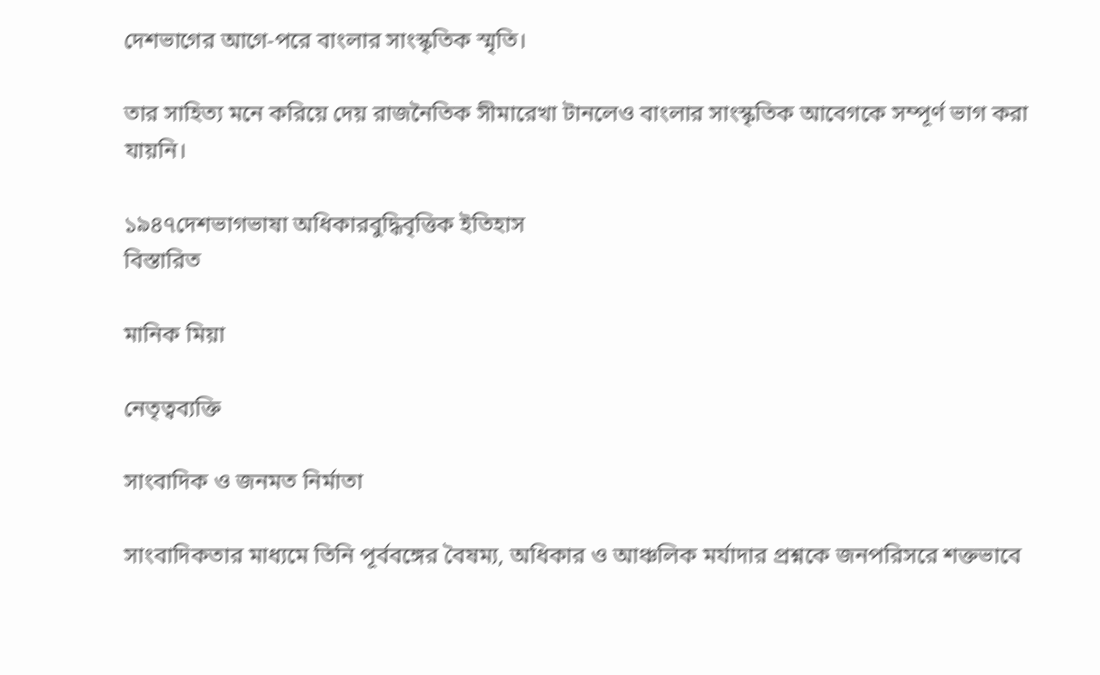দেশভাগের আগে-পরে বাংলার সাংস্কৃতিক স্মৃতি।

তার সাহিত্য মনে করিয়ে দেয় রাজনৈতিক সীমারেখা টানলেও বাংলার সাংস্কৃতিক আবেগকে সম্পূর্ণ ভাগ করা যায়নি।

১৯৪৭দেশভাগভাষা অধিকারবুদ্ধিবৃত্তিক ইতিহাস
বিস্তারিত

মানিক মিয়া

নেতৃত্বব্যক্তি

সাংবাদিক ও জনমত নির্মাতা

সাংবাদিকতার মাধ্যমে তিনি পূর্ববঙ্গের বৈষম্য, অধিকার ও আঞ্চলিক মর্যাদার প্রশ্নকে জনপরিসরে শক্তভাবে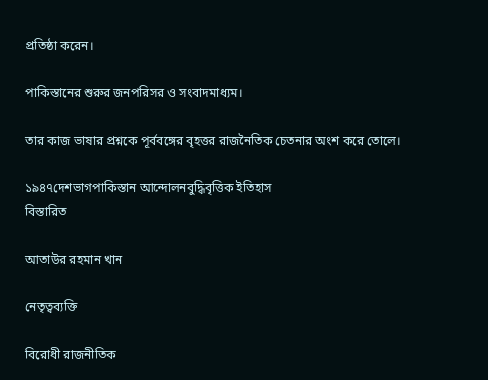প্রতিষ্ঠা করেন।

পাকিস্তানের শুরুর জনপরিসর ও সংবাদমাধ্যম।

তার কাজ ভাষার প্রশ্নকে পূর্ববঙ্গের বৃহত্তর রাজনৈতিক চেতনার অংশ করে তোলে।

১৯৪৭দেশভাগপাকিস্তান আন্দোলনবুদ্ধিবৃত্তিক ইতিহাস
বিস্তারিত

আতাউর রহমান খান

নেতৃত্বব্যক্তি

বিরোধী রাজনীতিক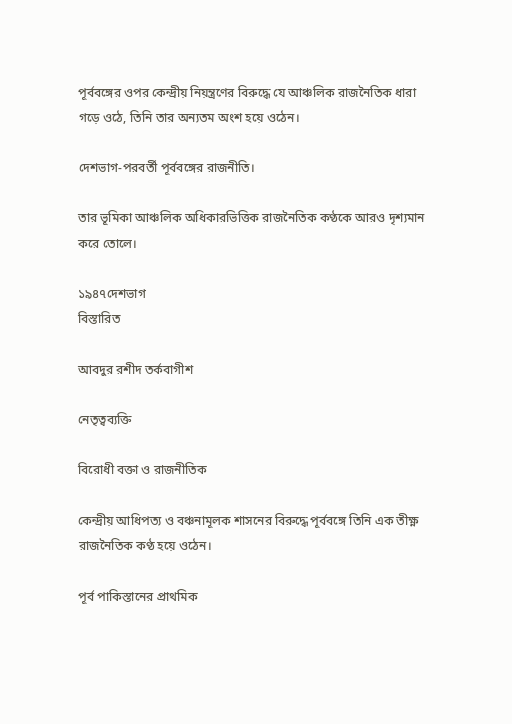পূর্ববঙ্গের ওপর কেন্দ্রীয় নিয়ন্ত্রণের বিরুদ্ধে যে আঞ্চলিক রাজনৈতিক ধারা গড়ে ওঠে, তিনি তার অন্যতম অংশ হয়ে ওঠেন।

দেশভাগ-পরবর্তী পূর্ববঙ্গের রাজনীতি।

তার ভূমিকা আঞ্চলিক অধিকারভিত্তিক রাজনৈতিক কণ্ঠকে আরও দৃশ্যমান করে তোলে।

১৯৪৭দেশভাগ
বিস্তারিত

আবদুর রশীদ তর্কবাগীশ

নেতৃত্বব্যক্তি

বিরোধী বক্তা ও রাজনীতিক

কেন্দ্রীয় আধিপত্য ও বঞ্চনামূলক শাসনের বিরুদ্ধে পূর্ববঙ্গে তিনি এক তীক্ষ্ণ রাজনৈতিক কণ্ঠ হয়ে ওঠেন।

পূর্ব পাকিস্তানের প্রাথমিক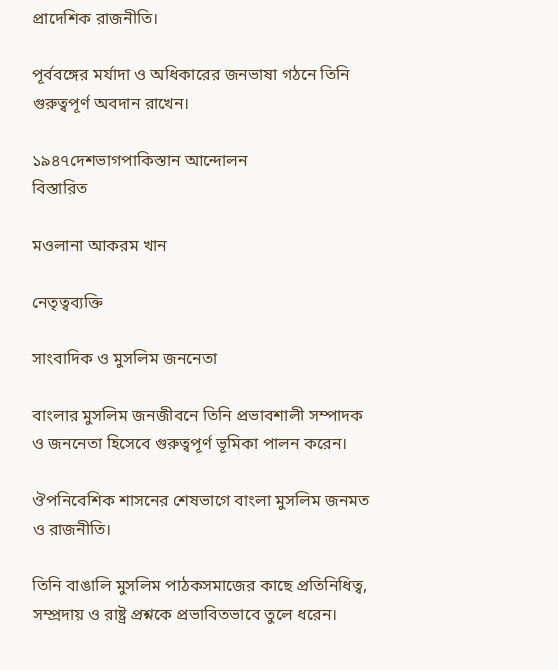প্রাদেশিক রাজনীতি।

পূর্ববঙ্গের মর্যাদা ও অধিকারের জনভাষা গঠনে তিনি গুরুত্বপূর্ণ অবদান রাখেন।

১৯৪৭দেশভাগপাকিস্তান আন্দোলন
বিস্তারিত

মওলানা আকরম খান

নেতৃত্বব্যক্তি

সাংবাদিক ও মুসলিম জননেতা

বাংলার মুসলিম জনজীবনে তিনি প্রভাবশালী সম্পাদক ও জননেতা হিসেবে গুরুত্বপূর্ণ ভূমিকা পালন করেন।

ঔপনিবেশিক শাসনের শেষভাগে বাংলা মুসলিম জনমত ও রাজনীতি।

তিনি বাঙালি মুসলিম পাঠকসমাজের কাছে প্রতিনিধিত্ব, সম্প্রদায় ও রাষ্ট্র প্রশ্নকে প্রভাবিতভাবে তুলে ধরেন।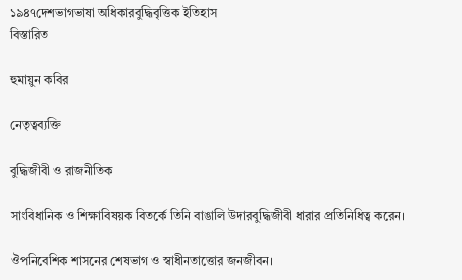১৯৪৭দেশভাগভাষা অধিকারবুদ্ধিবৃত্তিক ইতিহাস
বিস্তারিত

হুমায়ুন কবির

নেতৃত্বব্যক্তি

বুদ্ধিজীবী ও রাজনীতিক

সাংবিধানিক ও শিক্ষাবিষয়ক বিতর্কে তিনি বাঙালি উদারবুদ্ধিজীবী ধারার প্রতিনিধিত্ব করেন।

ঔপনিবেশিক শাসনের শেষভাগ ও স্বাধীনতাত্তোর জনজীবন।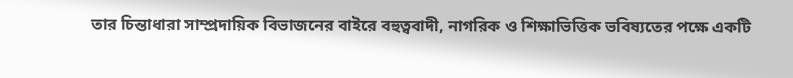তার চিন্তাধারা সাম্প্রদায়িক বিভাজনের বাইরে বহুত্ববাদী, নাগরিক ও শিক্ষাভিত্তিক ভবিষ্যতের পক্ষে একটি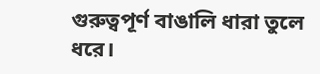গুরুত্বপূর্ণ বাঙালি ধারা তুলে ধরে।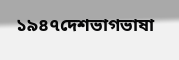১৯৪৭দেশভাগভাষা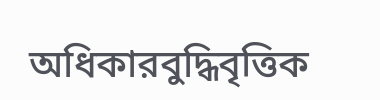অধিকারবুদ্ধিবৃত্তিক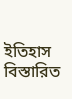ইতিহাস
বিস্তারিত